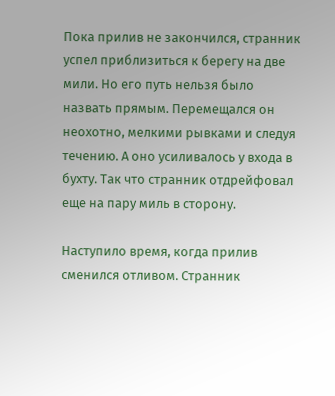Пока прилив не закончился, странник успел приблизиться к берегу на две мили. Но его путь нельзя было назвать прямым. Перемещался он неохотно, мелкими рывками и следуя течению. А оно усиливалось у входа в бухту. Так что странник отдрейфовал еще на пару миль в сторону.

Наступило время, когда прилив сменился отливом. Странник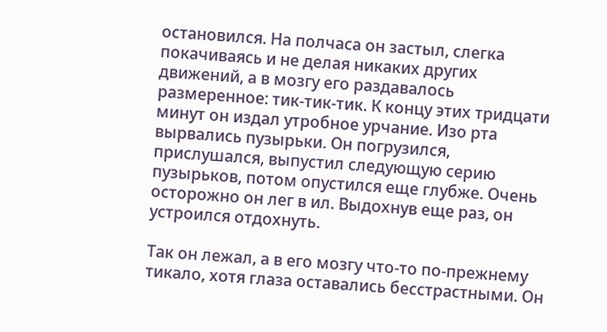остановился. На полчаса он застыл, слегка покачиваясь и не делая никаких других движений, а в мозгу его раздавалось размеренное: тик-тик-тик. К концу этих тридцати минут он издал утробное урчание. Изо рта вырвались пузырьки. Он погрузился, прислушался, выпустил следующую серию пузырьков, потом опустился еще глубже. Очень осторожно он лег в ил. Выдохнув еще раз, он устроился отдохнуть.

Так он лежал, а в его мозгу что-то по-прежнему тикало, хотя глаза оставались бесстрастными. Он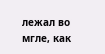лежал во мгле, как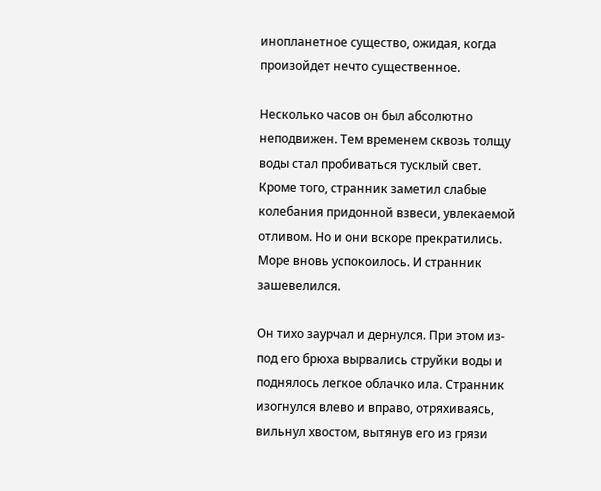инопланетное существо, ожидая, когда произойдет нечто существенное.

Несколько часов он был абсолютно неподвижен. Тем временем сквозь толщу воды стал пробиваться тусклый свет. Кроме того, странник заметил слабые колебания придонной взвеси, увлекаемой отливом. Но и они вскоре прекратились. Море вновь успокоилось. И странник зашевелился.

Он тихо заурчал и дернулся. При этом из-под его брюха вырвались струйки воды и поднялось легкое облачко ила. Странник изогнулся влево и вправо, отряхиваясь, вильнул хвостом, вытянув его из грязи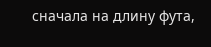сначала на длину фута,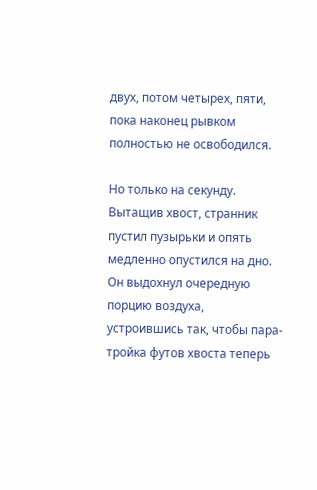двух, потом четырех, пяти, пока наконец рывком полностью не освободился.

Но только на секунду. Вытащив хвост, странник пустил пузырьки и опять медленно опустился на дно. Он выдохнул очередную порцию воздуха, устроившись так, чтобы пара-тройка футов хвоста теперь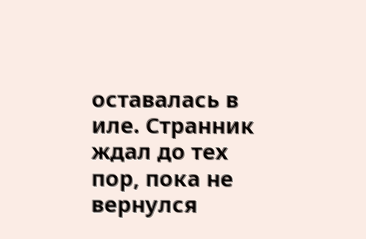оставалась в иле. Странник ждал до тех пор, пока не вернулся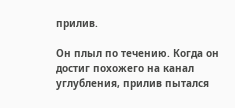прилив.

Он плыл по течению. Когда он достиг похожего на канал углубления, прилив пытался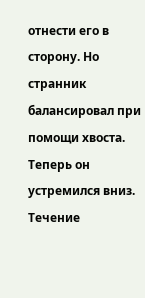отнести его в сторону. Но странник балансировал при помощи хвоста. Теперь он устремился вниз. Течение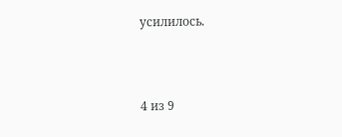усилилось.



4 из 9